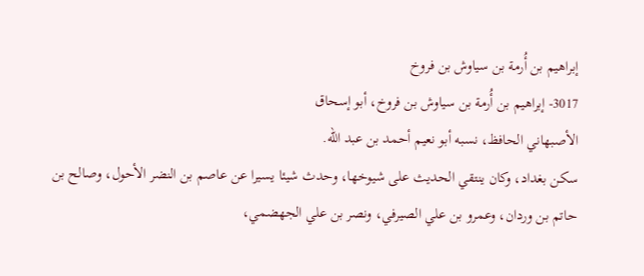إبراهيم بن أُرمة بن سياوش بن فروخ
3017- إبراهيم بن أُرمة بن سياوش بن فروخ، أبو إسحاق
الأصبهاني الحافظ، نسبه أبو نعيم أحمد بن عبد الله.
سكن بغداد، وكان ينتقي الحديث على شيوخها، وحدث شيئا يسيرا عن عاصم بن النضر الأحول، وصالح بن حاتم بن وردان، وعمرو بن علي الصيرفي، ونصر بن علي الجهضمي،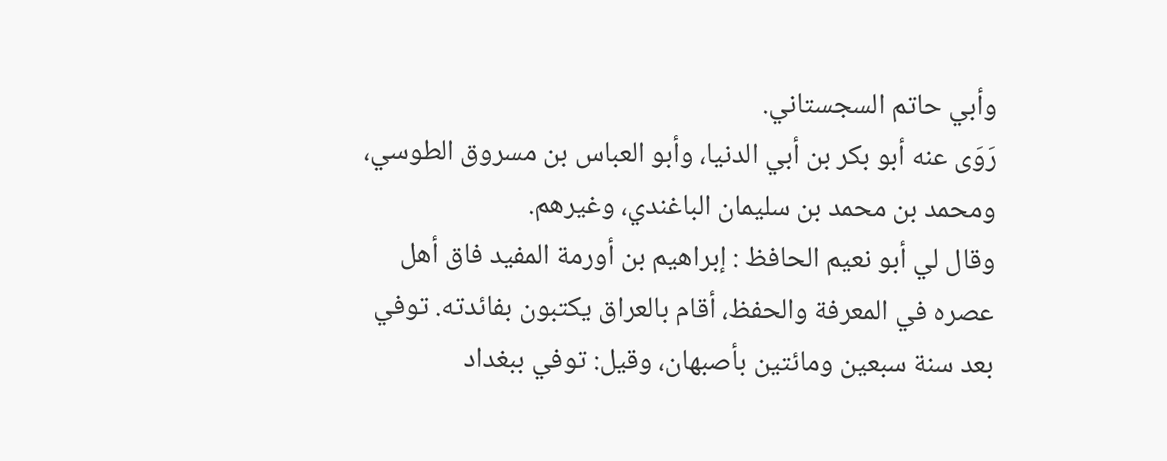وأبي حاتم السجستاني.
رَوَى عنه أبو بكر بن أبي الدنيا، وأبو العباس بن مسروق الطوسي، ومحمد بن محمد بن سليمان الباغندي، وغيرهم.
وقال لي أبو نعيم الحافظ : إبراهيم بن أورمة المفيد فاق أهل عصره في المعرفة والحفظ، أقام بالعراق يكتبون بفائدته. توفي بعد سنة سبعين ومائتين بأصبهان، وقيل: توفي ببغداد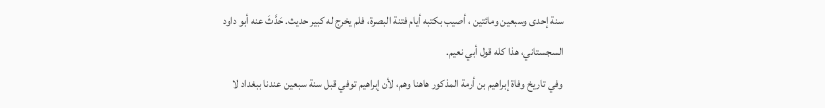سنة إحدى وسبعين ومائتين ، أصيب بكتبه أيام فتنة البصرة، فلم يخرج له كبير حديث. حَدَّثَ عنه أبو داود السجستاني، هذا كله قول أبي نعيم.
وفي تاريخ وفاة إبراهيم بن أرمة المذكور هاهنا وهم، لأن إبراهيم توفي قبل سنة سبعين عندنا ببغداد لا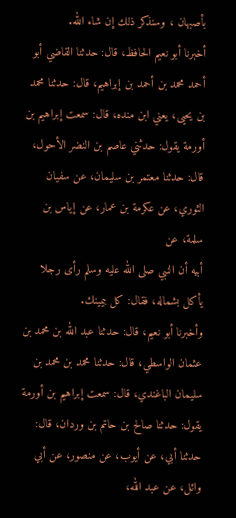بأصبهان ، وسنذكر ذلك إن شاء الله.
أخبرنا أبو نعيم الحافظ، قال: حدثنا القاضي أبو أحمد محمد بن أحمد بن إبراهيم، قال: حدثنا محمد بن يحيى، يعني ابن منده، قال: سمعت إبراهيم بن أورمة يقول: حدثني عاصم بن النضر الأحول، قال: حدثنا معتمر بن سليمان، عن سفيان الثوري، عن عكرمة بن عمار، عن إياس بن سلمة، عن
أبيه أن النبي صلى الله عليه وسلم رأى رجلا يأكل بشماله، فقال: كل بيمينك.
وأخبرنا أبو نعيم، قال: حدثنا عبد الله بن محمد بن عثمان الواسطي، قال: حدثنا محمد بن محمد بن سليمان الباغندي، قال: سمعت إبراهيم بن أورمة يقول: حدثنا صالح بن حاتم بن وردان، قال: حدثنا أبي، عن أيوب، عن منصور، عن أبي وائل، عن عبد الله،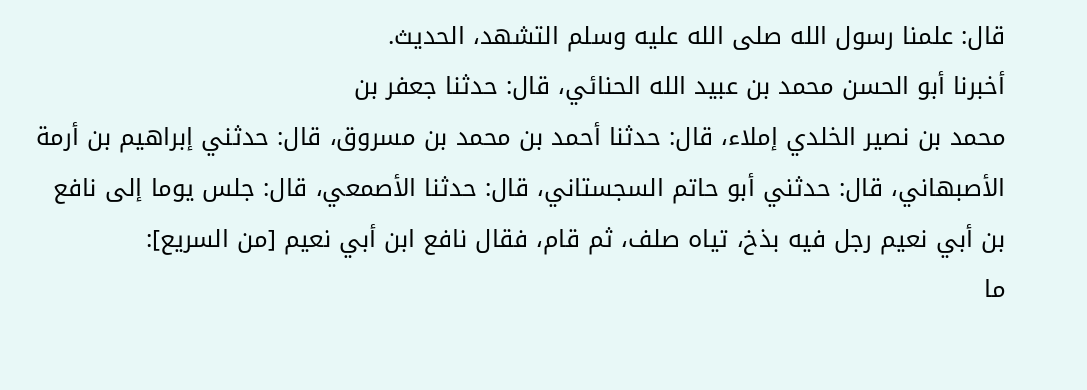قال: علمنا رسول الله صلى الله عليه وسلم التشهد، الحديث.
أخبرنا أبو الحسن محمد بن عبيد الله الحنائي، قال: حدثنا جعفر بن
محمد بن نصير الخلدي إملاء، قال: حدثنا أحمد بن محمد بن مسروق، قال: حدثني إبراهيم بن أرمة الأصبهاني، قال: حدثني أبو حاتم السجستاني، قال: حدثنا الأصمعي، قال: جلس يوما إلى نافع بن أبي نعيم رجل فيه بذخ، تياه صلف، ثم قام، فقال نافع ابن أبي نعيم [من السريع]:
ما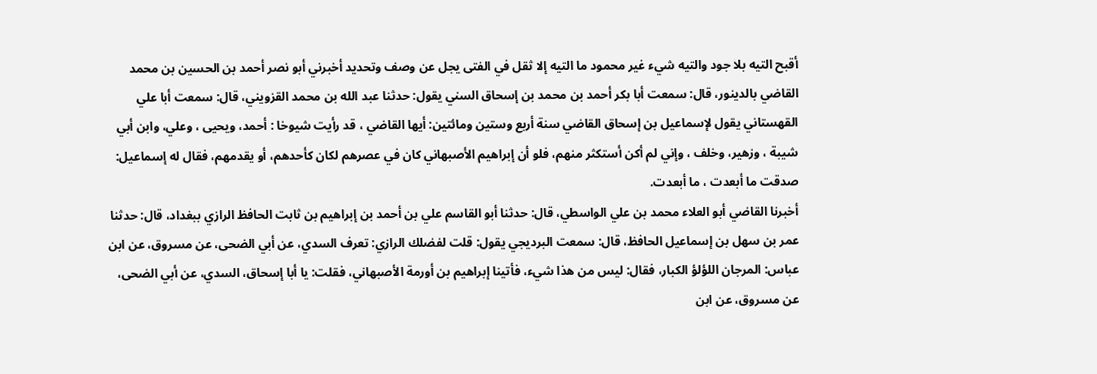أقبح التيه بلا جود والتيه شيء غير محمود ما التيه إلا ثقل في الفتى يجل عن وصف وتحديد أخبرني أبو نصر أحمد بن الحسين بن محمد القاضي بالدينور، قال: سمعت أبا بكر أحمد بن محمد بن إسحاق السني يقول: حدثنا عبد الله بن محمد القزويني، قال: سمعت أبا علي القهستاني يقول لإسماعيل بن إسحاق القاضي سنة أربع وستين ومائتين: أيها القاضي ، قد رأيت شيوخا : أحمد، ويحيى ، وعلي، وابن أبي شيبة ، وزهير، وخلف ، وإني لم أكن أستكثر منهم، فلو أن إبراهيم الأصبهاني كان في عصرهم لكان كأحدهم، أو يقدمهم، فقال له إسماعيل: صدقت ما أبعدت ، ما أبعدت.
أخبرنا القاضي أبو العلاء محمد بن علي الواسطي، قال: حدثنا أبو القاسم علي بن أحمد بن إبراهيم بن ثابت الحافظ الرازي ببغداد، قال: حدثنا عمر بن سهل بن إسماعيل الحافظ، قال: سمعت البرديجي يقول: قلت لفضلك الرازي: تعرف السدي، عن أبي الضحى، عن مسروق، عن ابن عباس: المرجان اللؤلؤ الكبار، فقال: ليس من هذا شيء، فأتينا إبراهيم بن أورمة الأصبهاني، فقلت: يا أبا إسحاق، السدي، عن أبي الضحى، عن مسروق، عن ابن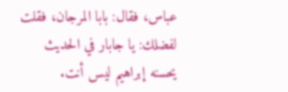عباس، فقال: بابا المرجان، فقلت لفضلك: يا جابار في الحديث يحسنه إبراهيم ليس أنت.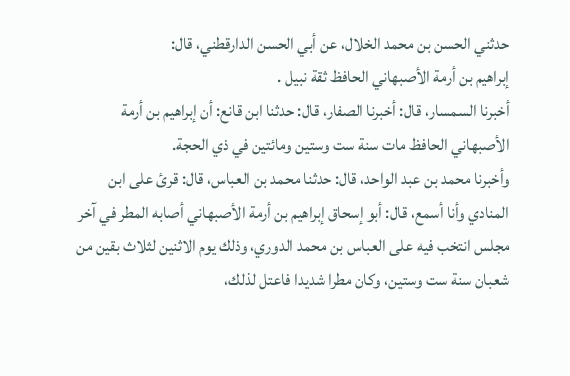حدثني الحسن بن محمد الخلال، عن أبي الحسن الدارقطني، قال:
إبراهيم بن أرمة الأصبهاني الحافظ ثقة نبيل .
أخبرنا السمسار، قال: أخبرنا الصفار، قال: حدثنا ابن قانع: أن إبراهيم بن أرمة الأصبهاني الحافظ مات سنة ست وستين ومائتين في ذي الحجة.
وأخبرنا محمد بن عبد الواحد، قال: حدثنا محمد بن العباس، قال: قرئ على ابن المنادي وأنا أسمع، قال: أبو إسحاق إبراهيم بن أرمة الأصبهاني أصابه المطر في آخر مجلس انتخب فيه على العباس بن محمد الدوري، وذلك يوم الاثنين لثلاث بقين من شعبان سنة ست وستين، وكان مطرا شديدا فاعتل لذلك،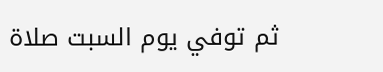ثم توفي يوم السبت صلاة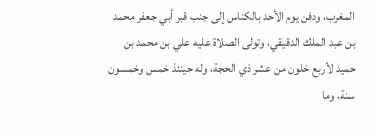المغرب، ودفن يوم الأحد بالكناس إلى جنب قبر أبي جعفر محمد بن عبد الملك الدقيقي، وتولى الصلاة عليه علي بن محمد بن حميد لأربع خلون من عشر ذي الحجة، وله حينئذ خمس وخمسون سنة، وما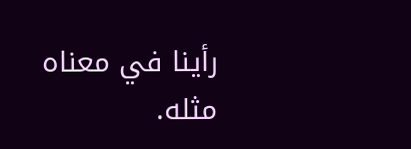رأينا في معناه مثله.